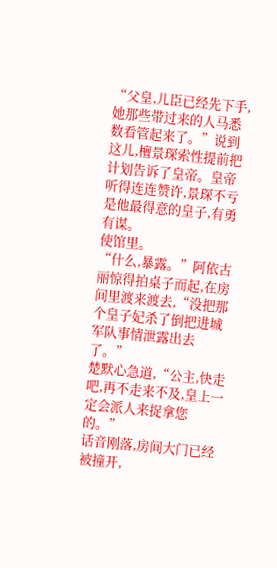“父皇,儿臣已经先下手,她那些带过来的人马悉数看管起来了。”说到这儿,檀景琛索性提前把计划告诉了皇帝。皇帝听得连连赞许,景琛不亏是他最得意的皇子,有勇有谋。
使馆里。
“什么,暴露。”阿依古丽惊得拍桌子而起,在房间里渡来渡去,“没把那个皇子妃杀了倒把进城军队事情泄露出去了。”
楚默心急道,“公主,快走吧,再不走来不及,皇上一定会派人来捉拿您的。”
话音刚落,房间大门已经被撞开,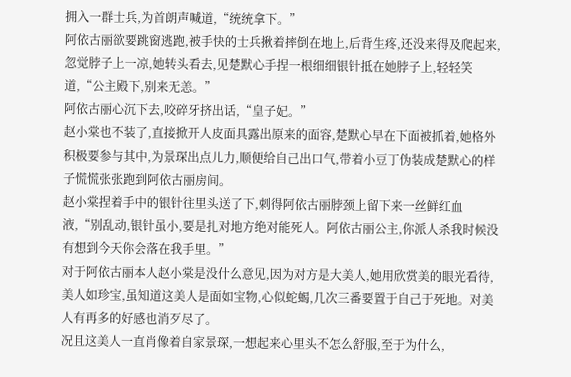拥入一群士兵,为首朗声喊道,“统统拿下。”
阿依古丽欲要跳窗逃跑,被手快的士兵揪着摔倒在地上,后背生疼,还没来得及爬起来,忽觉脖子上一凉,她转头看去,见楚默心手捏一根细细银针抵在她脖子上,轻轻笑道,“公主殿下,别来无恙。”
阿依古丽心沉下去,咬碎牙挤出话,“皇子妃。”
赵小棠也不装了,直接掀开人皮面具露出原来的面容,楚默心早在下面被抓着,她格外积极要参与其中,为景琛出点儿力,顺便给自己出口气,带着小豆丁伪装成楚默心的样子慌慌张张跑到阿依古丽房间。
赵小棠捏着手中的银针往里头送了下,刺得阿依古丽脖颈上留下来一丝鲜红血液,“别乱动,银针虽小,要是扎对地方绝对能死人。阿依古丽公主,你派人杀我时候没有想到今天你会落在我手里。”
对于阿依古丽本人赵小棠是没什么意见,因为对方是大美人,她用欣赏美的眼光看待,美人如珍宝,虽知道这美人是面如宝物,心似蛇蝎,几次三番要置于自己于死地。对美人有再多的好感也消歹尽了。
况且这美人一直肖像着自家景琛,一想起来心里头不怎么舒服,至于为什么,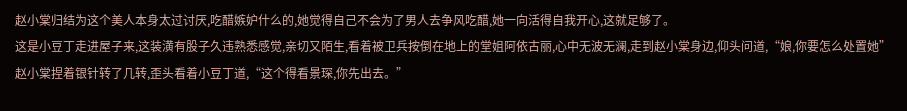赵小棠归结为这个美人本身太过讨厌,吃醋嫉妒什么的,她觉得自己不会为了男人去争风吃醋,她一向活得自我开心,这就足够了。
这是小豆丁走进屋子来,这装潢有股子久违熟悉感觉,亲切又陌生,看着被卫兵按倒在地上的堂姐阿依古丽,心中无波无澜,走到赵小棠身边,仰头问道,“娘,你要怎么处置她”
赵小棠捏着银针转了几转,歪头看着小豆丁道,“这个得看景琛,你先出去。”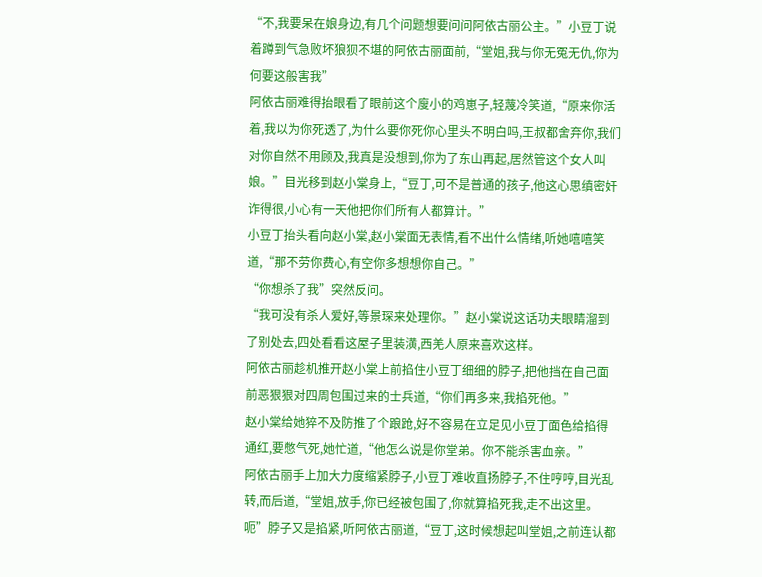“不,我要呆在娘身边,有几个问题想要问问阿依古丽公主。”小豆丁说着蹲到气急败坏狼狈不堪的阿依古丽面前,“堂姐,我与你无冤无仇,你为何要这般害我”
阿依古丽难得抬眼看了眼前这个廋小的鸡崽子,轻蔑冷笑道,“原来你活着,我以为你死透了,为什么要你死你心里头不明白吗,王叔都舍弃你,我们对你自然不用顾及,我真是没想到,你为了东山再起,居然管这个女人叫娘。”目光移到赵小棠身上,“豆丁,可不是普通的孩子,他这心思缜密奸诈得很,小心有一天他把你们所有人都算计。”
小豆丁抬头看向赵小棠,赵小棠面无表情,看不出什么情绪,听她嘻嘻笑道,“那不劳你费心,有空你多想想你自己。”
“你想杀了我”突然反问。
“我可没有杀人爱好,等景琛来处理你。”赵小棠说这话功夫眼睛溜到了别处去,四处看看这屋子里装潢,西羌人原来喜欢这样。
阿依古丽趁机推开赵小棠上前掐住小豆丁细细的脖子,把他挡在自己面前恶狠狠对四周包围过来的士兵道,“你们再多来,我掐死他。”
赵小棠给她猝不及防推了个踉跄,好不容易在立足见小豆丁面色给掐得通红,要憋气死,她忙道,“他怎么说是你堂弟。你不能杀害血亲。”
阿依古丽手上加大力度缩紧脖子,小豆丁难收直扬脖子,不住哼哼,目光乱转,而后道,“堂姐,放手,你已经被包围了,你就算掐死我,走不出这里。呃”脖子又是掐紧,听阿依古丽道,“豆丁,这时候想起叫堂姐,之前连认都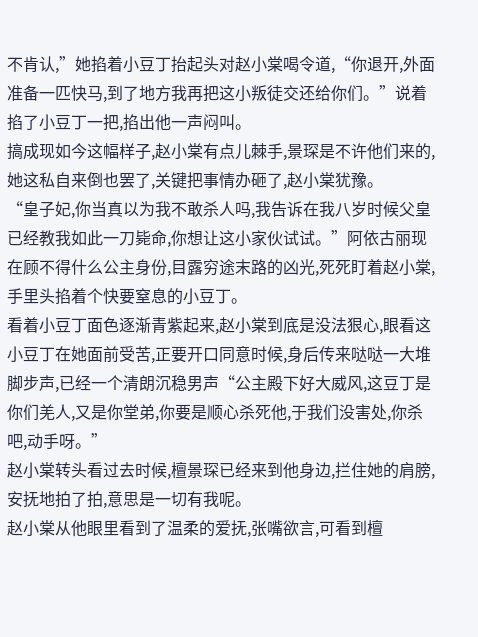不肯认,”她掐着小豆丁抬起头对赵小棠喝令道,“你退开,外面准备一匹快马,到了地方我再把这小叛徒交还给你们。”说着掐了小豆丁一把,掐出他一声闷叫。
搞成现如今这幅样子,赵小棠有点儿棘手,景琛是不许他们来的,她这私自来倒也罢了,关键把事情办砸了,赵小棠犹豫。
“皇子妃,你当真以为我不敢杀人吗,我告诉在我八岁时候父皇已经教我如此一刀毙命,你想让这小家伙试试。”阿依古丽现在顾不得什么公主身份,目露穷途末路的凶光,死死盯着赵小棠,手里头掐着个快要窒息的小豆丁。
看着小豆丁面色逐渐青紫起来,赵小棠到底是没法狠心,眼看这小豆丁在她面前受苦,正要开口同意时候,身后传来哒哒一大堆脚步声,已经一个清朗沉稳男声“公主殿下好大威风,这豆丁是你们羌人,又是你堂弟,你要是顺心杀死他,于我们没害处,你杀吧,动手呀。”
赵小棠转头看过去时候,檀景琛已经来到他身边,拦住她的肩膀,安抚地拍了拍,意思是一切有我呢。
赵小棠从他眼里看到了温柔的爱抚,张嘴欲言,可看到檀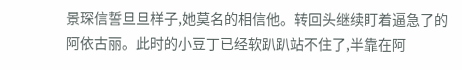景琛信誓旦旦样子,她莫名的相信他。转回头继续盯着逼急了的阿依古丽。此时的小豆丁已经软趴趴站不住了,半靠在阿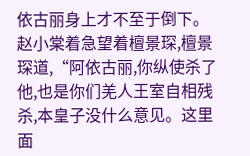依古丽身上才不至于倒下。
赵小棠着急望着檀景琛,檀景琛道,“阿依古丽,你纵使杀了他,也是你们羌人王室自相残杀,本皇子没什么意见。这里面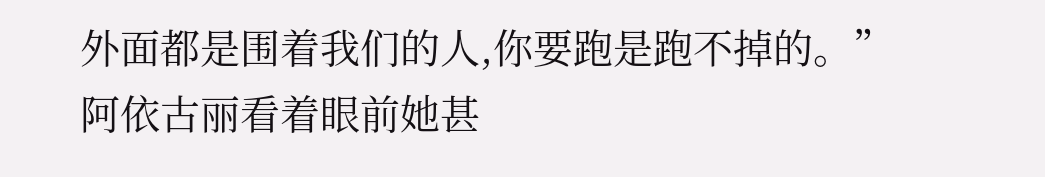外面都是围着我们的人,你要跑是跑不掉的。”
阿依古丽看着眼前她甚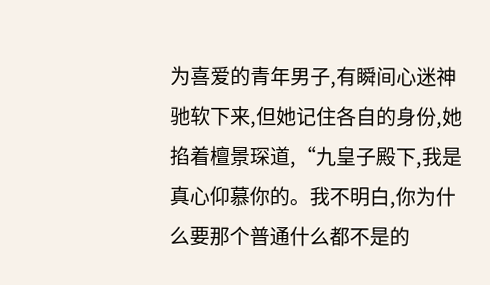为喜爱的青年男子,有瞬间心迷神驰软下来,但她记住各自的身份,她掐着檀景琛道,“九皇子殿下,我是真心仰慕你的。我不明白,你为什么要那个普通什么都不是的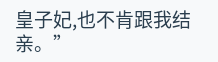皇子妃,也不肯跟我结亲。”